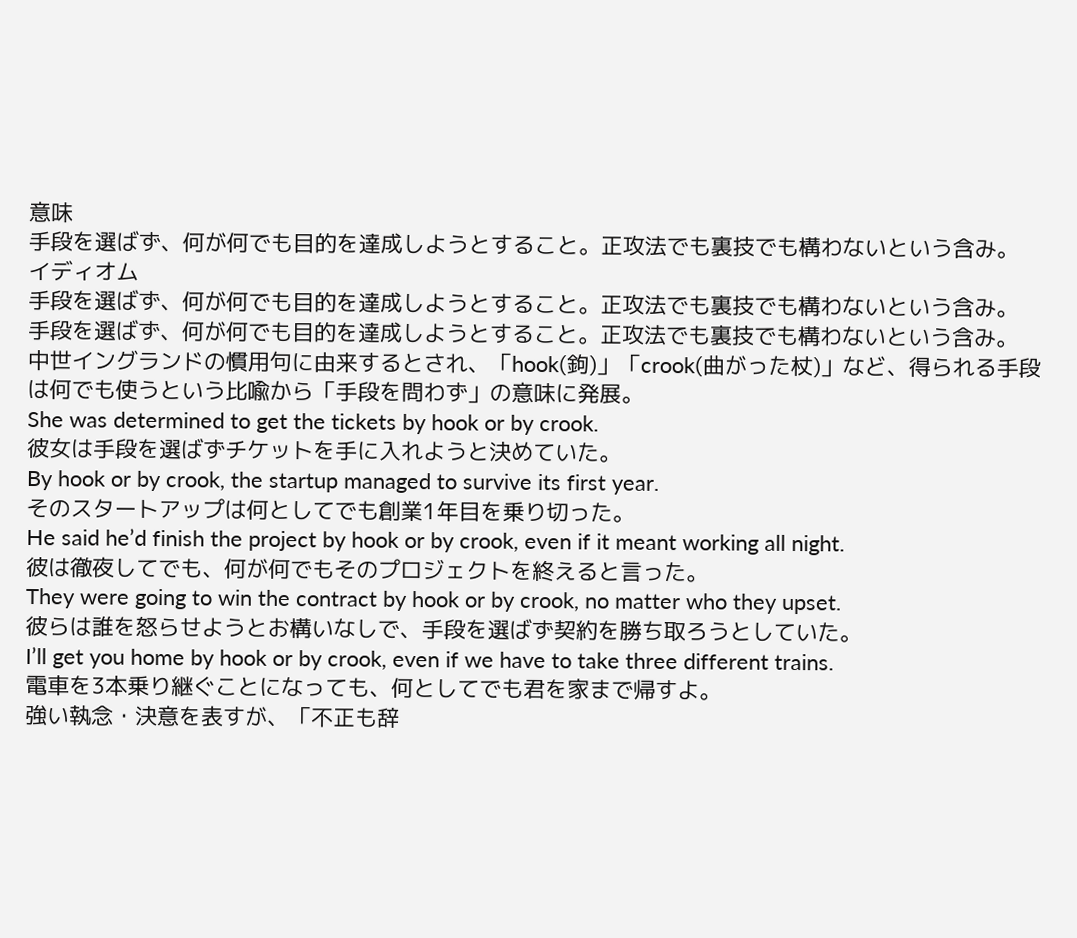意味
手段を選ばず、何が何でも目的を達成しようとすること。正攻法でも裏技でも構わないという含み。
イディオム
手段を選ばず、何が何でも目的を達成しようとすること。正攻法でも裏技でも構わないという含み。
手段を選ばず、何が何でも目的を達成しようとすること。正攻法でも裏技でも構わないという含み。
中世イングランドの慣用句に由来するとされ、「hook(鉤)」「crook(曲がった杖)」など、得られる手段は何でも使うという比喩から「手段を問わず」の意味に発展。
She was determined to get the tickets by hook or by crook.
彼女は手段を選ばずチケットを手に入れようと決めていた。
By hook or by crook, the startup managed to survive its first year.
そのスタートアップは何としてでも創業1年目を乗り切った。
He said he’d finish the project by hook or by crook, even if it meant working all night.
彼は徹夜してでも、何が何でもそのプロジェクトを終えると言った。
They were going to win the contract by hook or by crook, no matter who they upset.
彼らは誰を怒らせようとお構いなしで、手段を選ばず契約を勝ち取ろうとしていた。
I’ll get you home by hook or by crook, even if we have to take three different trains.
電車を3本乗り継ぐことになっても、何としてでも君を家まで帰すよ。
強い執念・決意を表すが、「不正も辞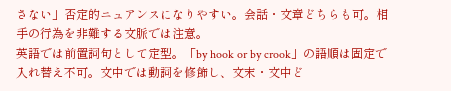さない」否定的ニュアンスになりやすい。会話・文章どちらも可。相手の行為を非難する文脈では注意。
英語では前置詞句として定型。「by hook or by crook」の語順は固定で入れ替え不可。文中では動詞を修飾し、文末・文中ど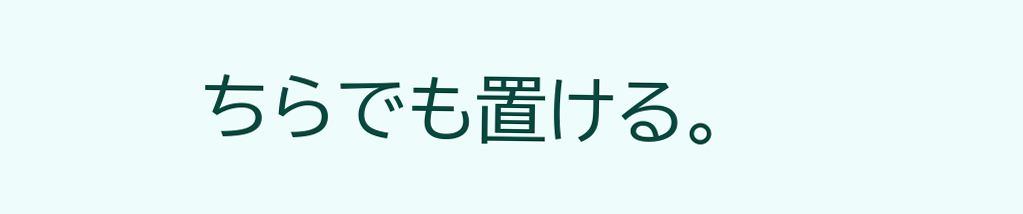ちらでも置ける。